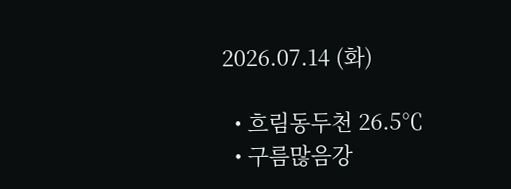2026.07.14 (화)

  • 흐림동두천 26.5℃
  • 구름많음강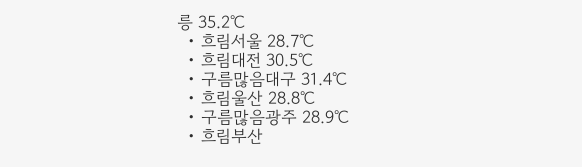릉 35.2℃
  • 흐림서울 28.7℃
  • 흐림대전 30.5℃
  • 구름많음대구 31.4℃
  • 흐림울산 28.8℃
  • 구름많음광주 28.9℃
  • 흐림부산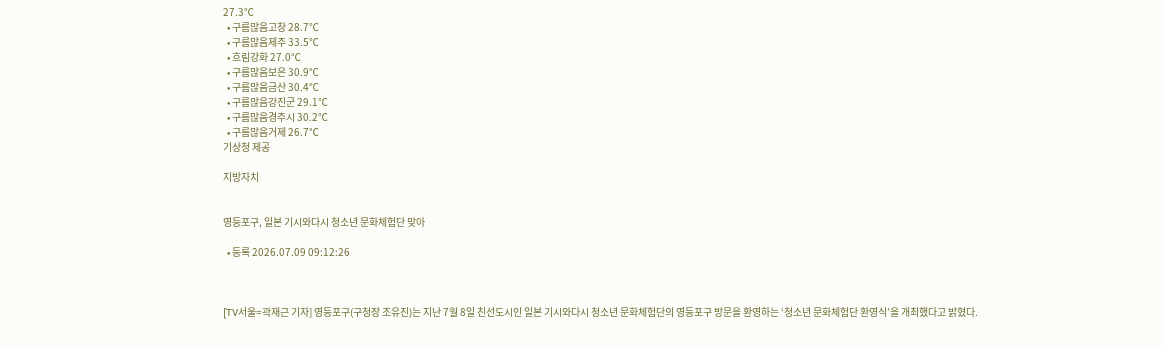27.3℃
  • 구름많음고창 28.7℃
  • 구름많음제주 33.5℃
  • 흐림강화 27.0℃
  • 구름많음보은 30.9℃
  • 구름많음금산 30.4℃
  • 구름많음강진군 29.1℃
  • 구름많음경주시 30.2℃
  • 구름많음거제 26.7℃
기상청 제공

지방자치


영등포구, 일본 기시와다시 청소년 문화체험단 맞아

  • 등록 2026.07.09 09:12:26



[TV서울=곽재근 기자] 영등포구(구청장 조유진)는 지난 7월 8일 친선도시인 일본 기시와다시 청소년 문화체험단의 영등포구 방문을 환영하는 ‘청소년 문화체험단 환영식’을 개최했다고 밝혔다.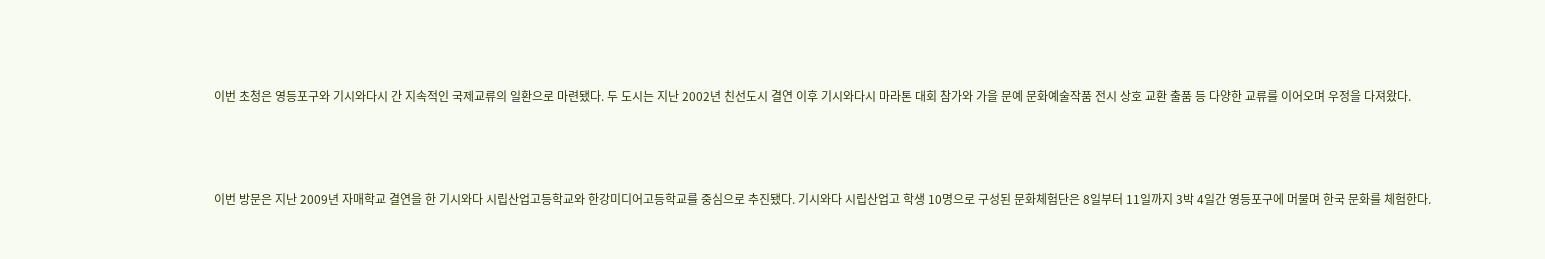이번 초청은 영등포구와 기시와다시 간 지속적인 국제교류의 일환으로 마련됐다. 두 도시는 지난 2002년 친선도시 결연 이후 기시와다시 마라톤 대회 참가와 가을 문예 문화예술작품 전시 상호 교환 출품 등 다양한 교류를 이어오며 우정을 다져왔다.



이번 방문은 지난 2009년 자매학교 결연을 한 기시와다 시립산업고등학교와 한강미디어고등학교를 중심으로 추진됐다. 기시와다 시립산업고 학생 10명으로 구성된 문화체험단은 8일부터 11일까지 3박 4일간 영등포구에 머물며 한국 문화를 체험한다.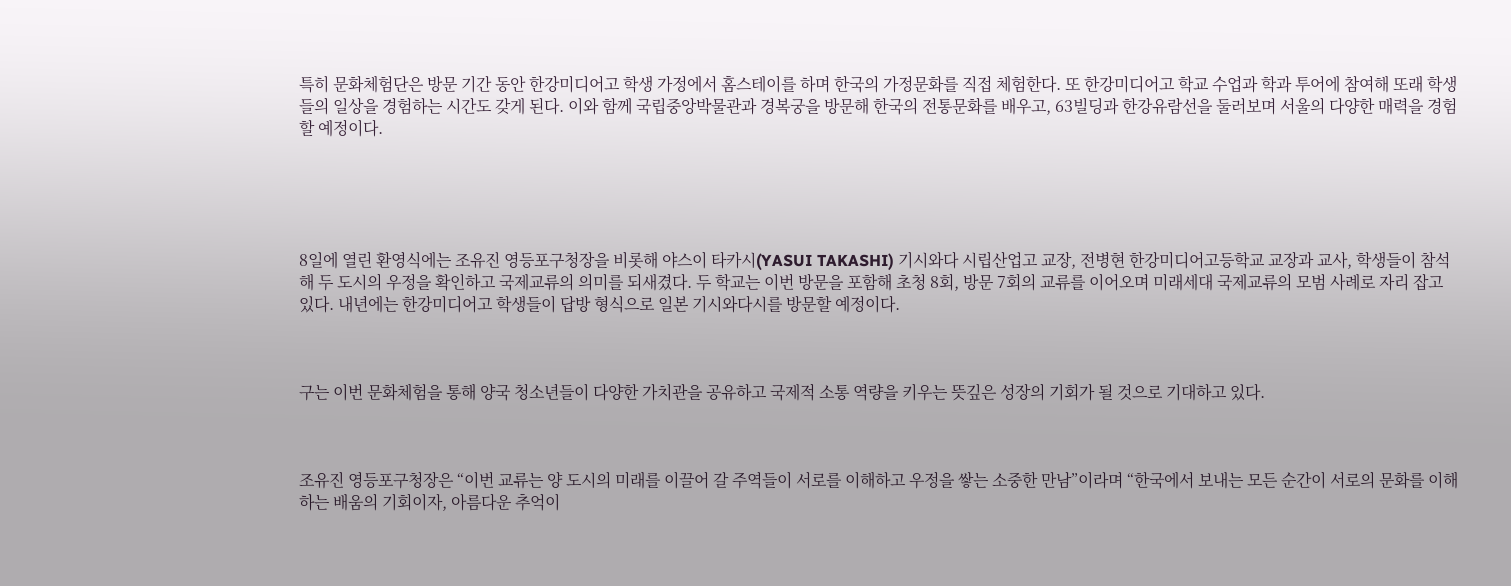특히 문화체험단은 방문 기간 동안 한강미디어고 학생 가정에서 홈스테이를 하며 한국의 가정문화를 직접 체험한다. 또 한강미디어고 학교 수업과 학과 투어에 참여해 또래 학생들의 일상을 경험하는 시간도 갖게 된다. 이와 함께 국립중앙박물관과 경복궁을 방문해 한국의 전통문화를 배우고, 63빌딩과 한강유람선을 둘러보며 서울의 다양한 매력을 경험할 예정이다.





8일에 열린 환영식에는 조유진 영등포구청장을 비롯해 야스이 타카시(YASUI TAKASHI) 기시와다 시립산업고 교장, 전병현 한강미디어고등학교 교장과 교사, 학생들이 참석해 두 도시의 우정을 확인하고 국제교류의 의미를 되새겼다. 두 학교는 이번 방문을 포함해 초청 8회, 방문 7회의 교류를 이어오며 미래세대 국제교류의 모범 사례로 자리 잡고 있다. 내년에는 한강미디어고 학생들이 답방 형식으로 일본 기시와다시를 방문할 예정이다.



구는 이번 문화체험을 통해 양국 청소년들이 다양한 가치관을 공유하고 국제적 소통 역량을 키우는 뜻깊은 성장의 기회가 될 것으로 기대하고 있다.



조유진 영등포구청장은 “이번 교류는 양 도시의 미래를 이끌어 갈 주역들이 서로를 이해하고 우정을 쌓는 소중한 만남”이라며 “한국에서 보내는 모든 순간이 서로의 문화를 이해하는 배움의 기회이자, 아름다운 추억이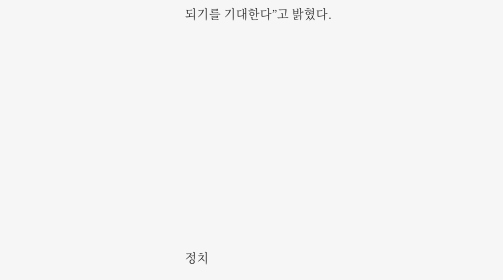되기를 기대한다”고 밝혔다.









정치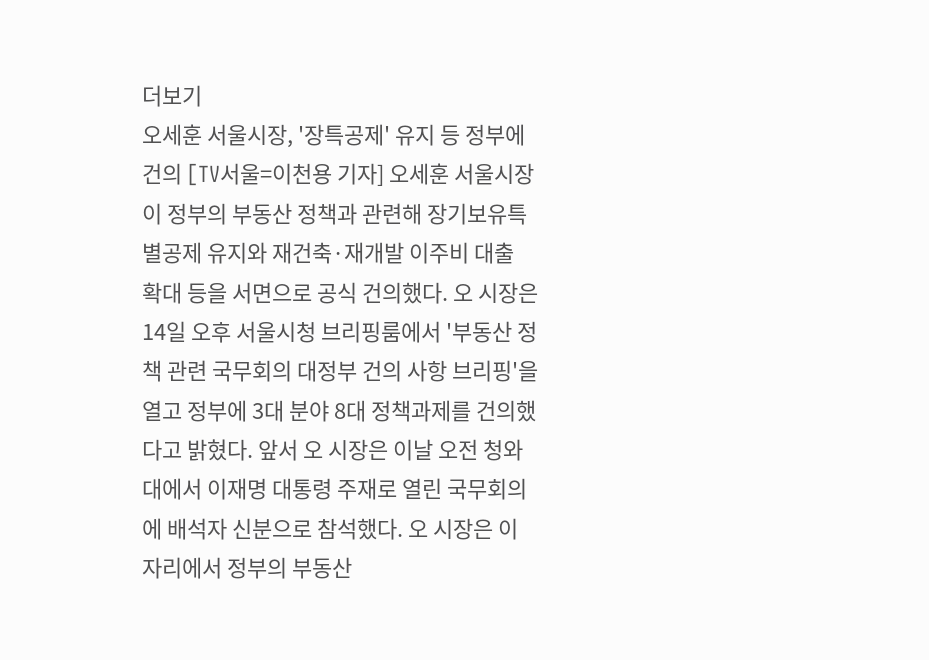더보기
오세훈 서울시장, '장특공제' 유지 등 정부에 건의 [TV서울=이천용 기자] 오세훈 서울시장이 정부의 부동산 정책과 관련해 장기보유특별공제 유지와 재건축·재개발 이주비 대출 확대 등을 서면으로 공식 건의했다. 오 시장은 14일 오후 서울시청 브리핑룸에서 '부동산 정책 관련 국무회의 대정부 건의 사항 브리핑'을 열고 정부에 3대 분야 8대 정책과제를 건의했다고 밝혔다. 앞서 오 시장은 이날 오전 청와대에서 이재명 대통령 주재로 열린 국무회의에 배석자 신분으로 참석했다. 오 시장은 이 자리에서 정부의 부동산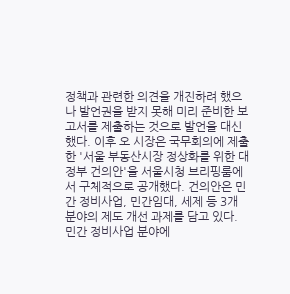정책과 관련한 의견을 개진하려 했으나 발언권을 받지 못해 미리 준비한 보고서를 제출하는 것으로 발언을 대신했다. 이후 오 시장은 국무회의에 제출한 '서울 부동산시장 정상화를 위한 대정부 건의안'을 서울시청 브리핑룸에서 구체적으로 공개했다. 건의안은 민간 정비사업, 민간임대, 세제 등 3개 분야의 제도 개선 과제를 담고 있다. 민간 정비사업 분야에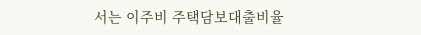서는 이주비 주택담보대출비율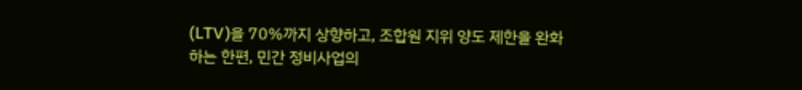(LTV)을 70%까지 상향하고, 조합원 지위 양도 제한을 완화하는 한편, 민간 정비사업의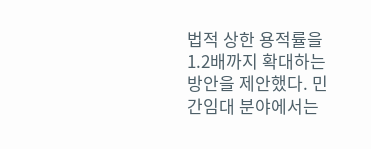법적 상한 용적률을 1.2배까지 확대하는 방안을 제안했다. 민간임대 분야에서는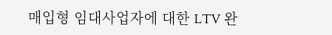매입형 임대사업자에 대한 LTV 완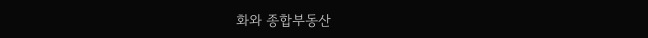화와 종합부동산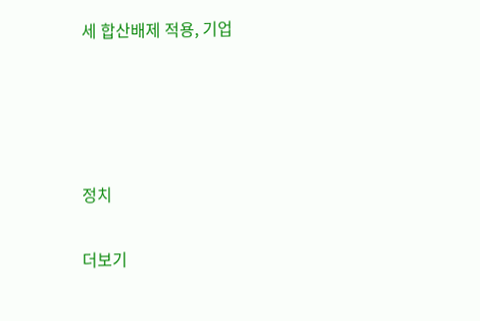세 합산배제 적용, 기업




정치

더보기